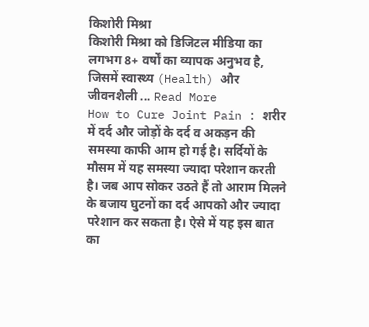किशोरी मिश्रा
किशोरी मिश्रा को डिजिटल मीडिया का लगभग 8+ वर्षों का व्यापक अनुभव है, जिसमें स्वास्थ्य (Health) और जीवनशैली ... Read More
How to Cure Joint Pain : शरीर में दर्द और जोड़ों के दर्द व अकड़न की समस्या काफी आम हो गई है। सर्दियों के मौसम में यह समस्या ज्यादा परेशान करती है। जब आप सोकर उठते हैं तो आराम मिलने के बजाय घुटनों का दर्द आपको और ज्यादा परेशान कर सकता है। ऐसे में यह इस बात का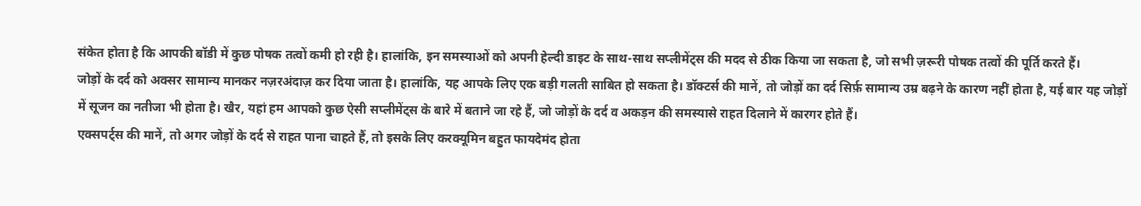संकेत होता है कि आपकी बॉडी में कुछ पोषक तत्वों कमी हो रही है। हालांकि, इन समस्याओं को अपनी हेल्दी डाइट के साथ-साथ सप्लीमेंट्स की मदद से ठीक किया जा सकता है, जो सभी ज़रूरी पोषक तत्वों की पूर्ति करते हैं।
जोड़ों के दर्द को अक्सर सामान्य मानकर नज़रअंदाज़ कर दिया जाता है। हालांकि, यह आपके लिए एक बड़ी गलती साबित हो सकता है। डॉक्टर्स की मानें, तो जोड़ों का दर्द सिर्फ़ सामान्य उम्र बढ़ने के कारण नहीं होता है, यई बार यह जोड़ों में सूजन का नतीजा भी होता है। खैर, यहां हम आपको कुछ ऐसी सप्लीमेंट्स के बारे में बताने जा रहे हैं, जो जोड़ों के दर्द व अकड़न की समस्यासे राहत दिलाने में कारगर होते हैं।
एक्सपर्ट्स की मानें, तो अगर जोड़ों के दर्द से राहत पाना चाहते हैं, तो इसके लिए करक्यूमिन बहुत फायदेमंद होता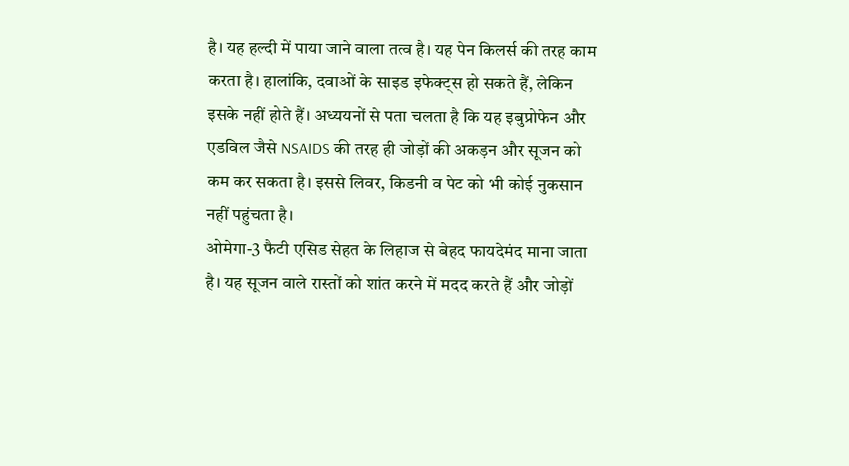है। यह हल्दी में पाया जाने वाला तत्व है। यह पेन किलर्स की तरह काम करता है। हालांकि, दवाओं के साइड इफेक्ट्स हो सकते हैं, लेकिन इसके नहीं होते हैं। अध्ययनों से पता चलता है कि यह इबुप्रोफेन और एडविल जैसे NSAIDS की तरह ही जोड़ों की अकड़न और सूजन को कम कर सकता है। इससे लिवर, किडनी व पेट को भी कोई नुकसान नहीं पहुंचता है।
ओमेगा-3 फैटी एसिड सेहत के लिहाज से बेहद फायदेमंद माना जाता है। यह सूजन वाले रास्तों को शांत करने में मदद करते हैं और जोड़ों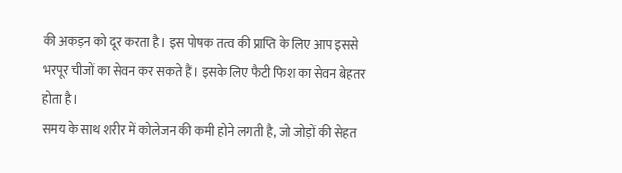की अकड़न को दूर करता है। इस पोषक तत्व की प्राप्ति के लिए आप इससे भरपूर चीजों का सेवन कर सकते हैं। इसके लिए फैटी फिश का सेवन बेहतर होता है।
समय के साथ शरीर में कोलेजन की कमी होने लगती है, जो जोड़ों की सेहत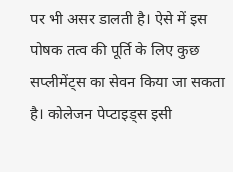पर भी असर डालती है। ऐसे में इस पोषक तत्व की पूर्ति के लिए कुछ सप्लीमेंट्स का सेवन किया जा सकता है। कोलेजन पेप्टाइड्स इसी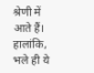श्रेणी में आते हैं। हालांकि, भले ही ये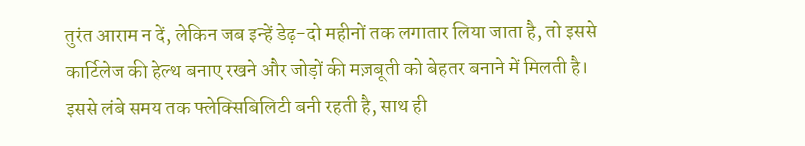तुरंत आराम न दें, लेकिन जब इन्हें डेढ़-दो महीनों तक लगातार लिया जाता है, तो इससे कार्टिलेज की हेल्थ बनाए रखने और जोड़ों की मज़बूती को बेहतर बनाने में मिलती है। इससे लंबे समय तक फ्लेक्सिबिलिटी बनी रहती है, साथ ही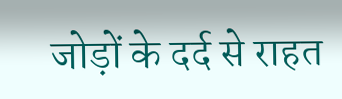जोड़ों के दर्द से राहत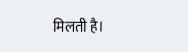मिलती है।